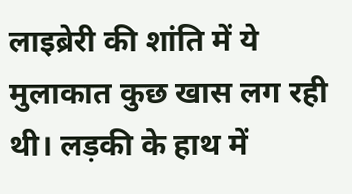लाइब्रेरी की शांति में ये मुलाकात कुछ खास लग रही थी। लड़की के हाथ में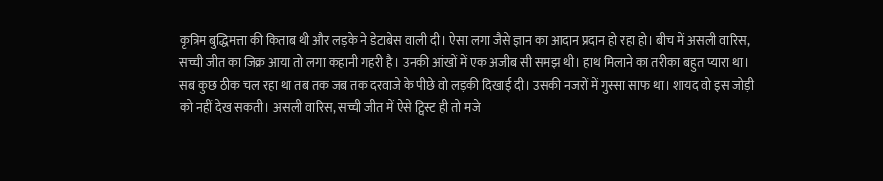कृत्रिम बुद्धिमत्ता की किताब थी और लड़के ने डेटाबेस वाली दी। ऐसा लगा जैसे ज्ञान का आदान प्रदान हो रहा हो। बीच में असली वारिस, सच्ची जीत का जिक्र आया तो लगा कहानी गहरी है। उनकी आंखों में एक अजीब सी समझ थी। हाथ मिलाने का तरीका बहुत प्यारा था।
सब कुछ ठीक चल रहा था तब तक जब तक दरवाजे के पीछे वो लड़की दिखाई दी। उसकी नजरों में गुस्सा साफ था। शायद वो इस जोड़ी को नहीं देख सकती। असली वारिस, सच्ची जीत में ऐसे ट्विस्ट ही तो मजे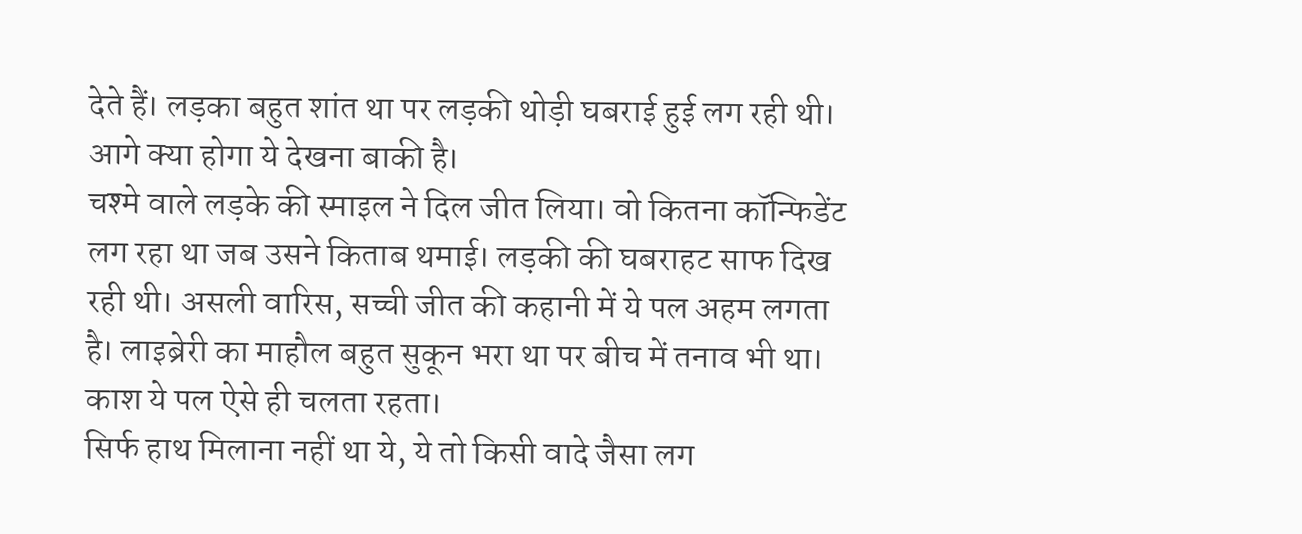देते हैं। लड़का बहुत शांत था पर लड़की थोड़ी घबराई हुई लग रही थी। आगे क्या होगा ये देखना बाकी है।
चश्मे वाले लड़के की स्माइल ने दिल जीत लिया। वो कितना कॉन्फिडेंट लग रहा था जब उसने किताब थमाई। लड़की की घबराहट साफ दिख रही थी। असली वारिस, सच्ची जीत की कहानी में ये पल अहम लगता है। लाइब्रेरी का माहौल बहुत सुकून भरा था पर बीच में तनाव भी था। काश ये पल ऐसे ही चलता रहता।
सिर्फ हाथ मिलाना नहीं था ये, ये तो किसी वादे जैसा लग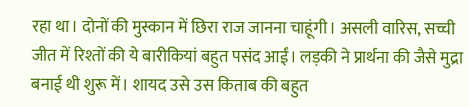रहा था। दोनों की मुस्कान में छिरा राज जानना चाहूंगी। असली वारिस, सच्ची जीत में रिश्तों की ये बारीकियां बहुत पसंद आईं। लड़की ने प्रार्थना की जैसे मुद्रा बनाई थी शुरू में। शायद उसे उस किताब की बहुत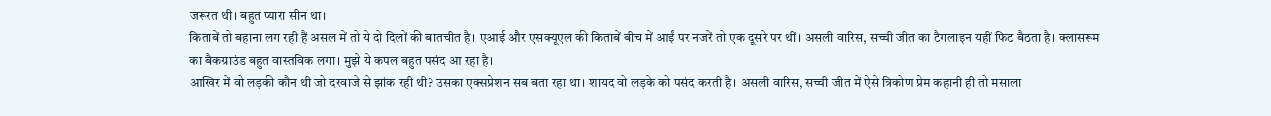जरूरत थी। बहुत प्यारा सीन था।
किताबें तो बहाना लग रही हैं असल में तो ये दो दिलों की बातचीत है। एआई और एसक्यूएल की किताबें बीच में आईं पर नजरें तो एक दूसरे पर थीं। असली वारिस, सच्ची जीत का टैगलाइन यहीं फिट बैठता है। क्लासरूम का बैकग्राउंड बहुत वास्तविक लगा। मुझे ये कपल बहुत पसंद आ रहा है।
आखिर में वो लड़की कौन थी जो दरवाजे से झांक रही थी? उसका एक्सप्रेशन सब बता रहा था। शायद वो लड़के को पसंद करती है। असली वारिस, सच्ची जीत में ऐसे त्रिकोण प्रेम कहानी ही तो मसाला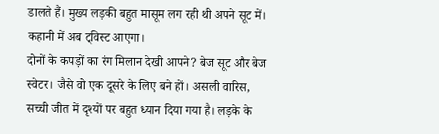डालते हैं। मुख्य लड़की बहुत मासूम लग रही थी अपने सूट में। कहानी में अब ट्विस्ट आएगा।
दोनों के कपड़ों का रंग मिलान देखी आपने? बेज सूट और बेज स्वेटर। जैसे वो एक दूसरे के लिए बने हों। असली वारिस, सच्ची जीत में दृश्यों पर बहुत ध्यान दिया गया है। लड़के के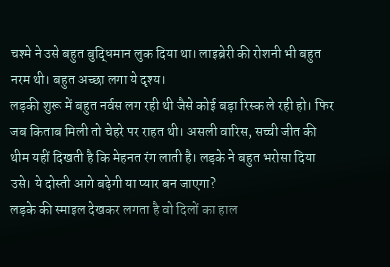चश्मे ने उसे बहुत बुद्धिमान लुक दिया था। लाइब्रेरी की रोशनी भी बहुत नरम थी। बहुत अच्छा लगा ये दृश्य।
लड़की शुरू में बहुत नर्वस लग रही थी जैसे कोई बड़ा रिस्क ले रही हो। फिर जब किताब मिली तो चेहरे पर राहत थी। असली वारिस, सच्ची जीत की थीम यहीं दिखती है कि मेहनत रंग लाती है। लड़के ने बहुत भरोसा दिया उसे। ये दोस्ती आगे बढ़ेगी या प्यार बन जाएगा?
लड़के की स्माइल देखकर लगता है वो दिलों का हाल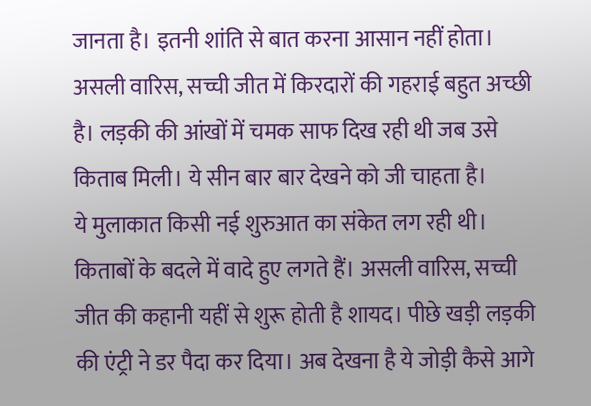जानता है। इतनी शांति से बात करना आसान नहीं होता। असली वारिस, सच्ची जीत में किरदारों की गहराई बहुत अच्छी है। लड़की की आंखों में चमक साफ दिख रही थी जब उसे किताब मिली। ये सीन बार बार देखने को जी चाहता है।
ये मुलाकात किसी नई शुरुआत का संकेत लग रही थी। किताबों के बदले में वादे हुए लगते हैं। असली वारिस, सच्ची जीत की कहानी यहीं से शुरू होती है शायद। पीछे खड़ी लड़की की एंट्री ने डर पैदा कर दिया। अब देखना है ये जोड़ी कैसे आगे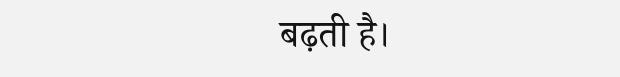बढ़ती है।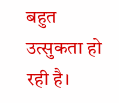बहुत उत्सुकता हो रही है।